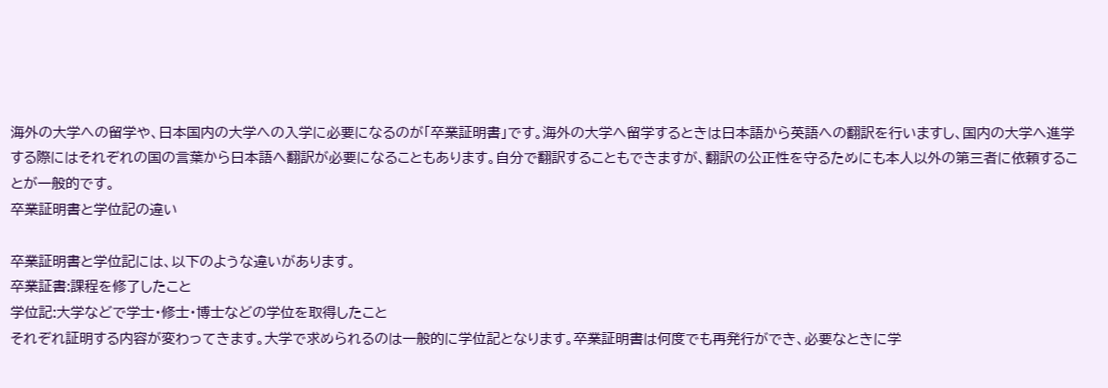海外の大学への留学や、日本国内の大学への入学に必要になるのが「卒業証明書」です。海外の大学へ留学するときは日本語から英語への翻訳を行いますし、国内の大学へ進学する際にはそれぞれの国の言葉から日本語へ翻訳が必要になることもあります。自分で翻訳することもできますが、翻訳の公正性を守るためにも本人以外の第三者に依頼することが一般的です。
卒業証明書と学位記の違い

卒業証明書と学位記には、以下のような違いがあります。
卒業証書:課程を修了したこと
学位記:大学などで学士・修士・博士などの学位を取得したこと
それぞれ証明する内容が変わってきます。大学で求められるのは一般的に学位記となります。卒業証明書は何度でも再発行ができ、必要なときに学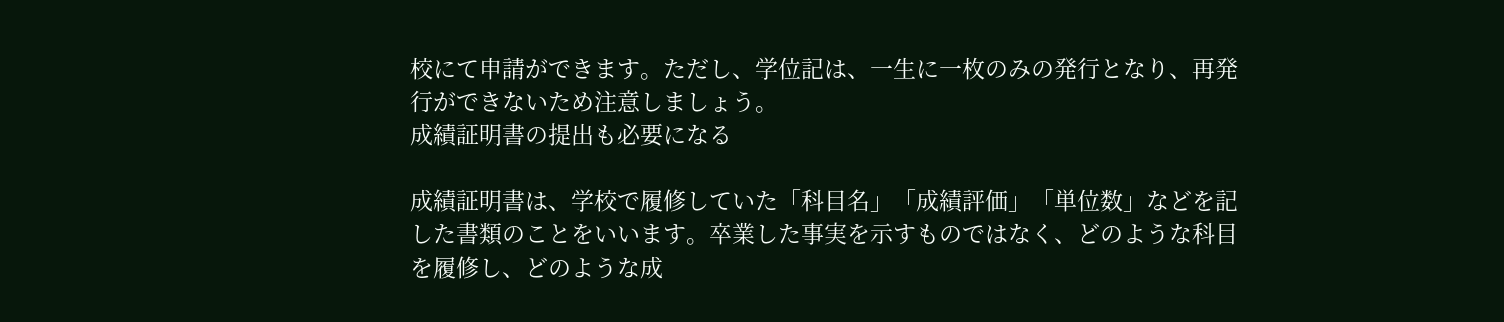校にて申請ができます。ただし、学位記は、一生に一枚のみの発行となり、再発行ができないため注意しましょう。
成績証明書の提出も必要になる

成績証明書は、学校で履修していた「科目名」「成績評価」「単位数」などを記した書類のことをいいます。卒業した事実を示すものではなく、どのような科目を履修し、どのような成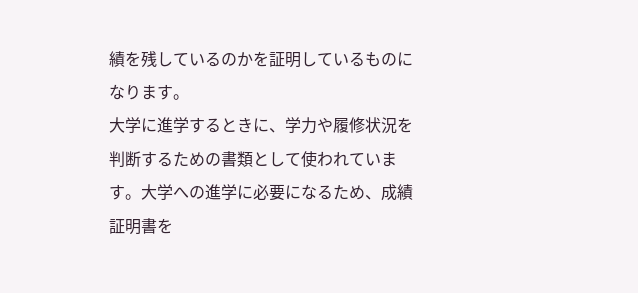績を残しているのかを証明しているものになります。
大学に進学するときに、学力や履修状況を判断するための書類として使われています。大学への進学に必要になるため、成績証明書を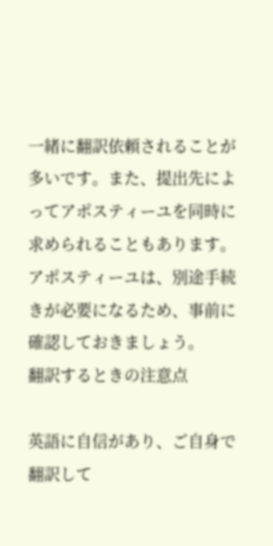一緒に翻訳依頼されることが多いです。また、提出先によってアポスティーユを同時に求められることもあります。アポスティーユは、別途手続きが必要になるため、事前に確認しておきましょう。
翻訳するときの注意点

英語に自信があり、ご自身で翻訳して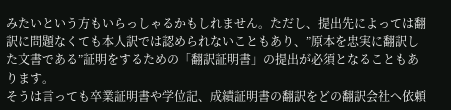みたいという方もいらっしゃるかもしれません。ただし、提出先によっては翻訳に問題なくても本人訳では認められないこともあり、”原本を忠実に翻訳した文書である”証明をするための「翻訳証明書」の提出が必須となることもあります。
そうは言っても卒業証明書や学位記、成績証明書の翻訳をどの翻訳会社へ依頼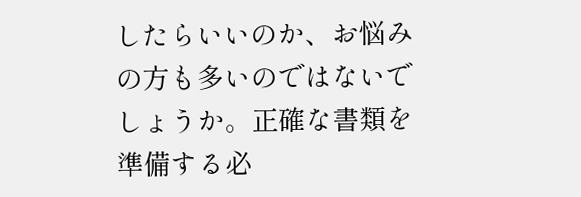したらいいのか、お悩みの方も多いのではないでしょうか。正確な書類を準備する必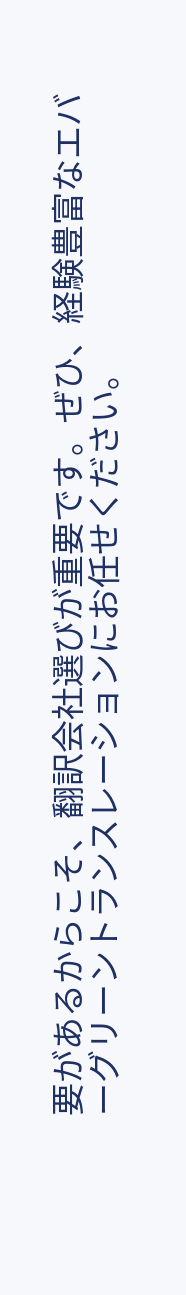要があるからこそ、翻訳会社選びが重要です。ぜひ、経験豊富なエバーグリーントランスレーションにお任せください。